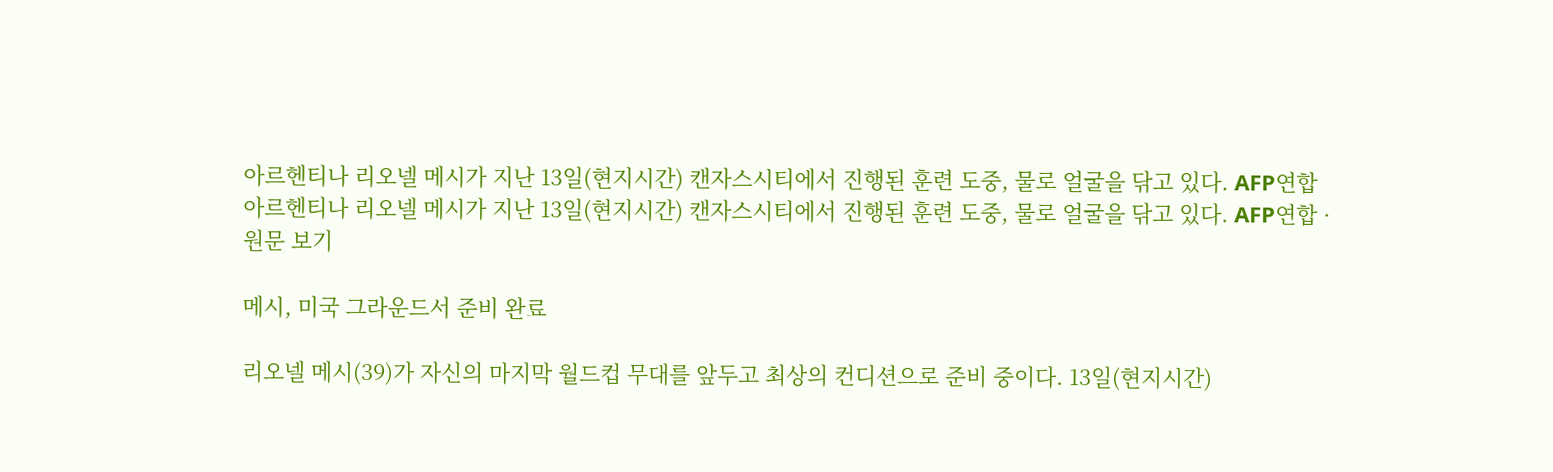아르헨티나 리오넬 메시가 지난 13일(현지시간) 캔자스시티에서 진행된 훈련 도중, 물로 얼굴을 닦고 있다. AFP연합
아르헨티나 리오넬 메시가 지난 13일(현지시간) 캔자스시티에서 진행된 훈련 도중, 물로 얼굴을 닦고 있다. AFP연합 · 원문 보기

메시, 미국 그라운드서 준비 완료

리오넬 메시(39)가 자신의 마지막 월드컵 무대를 앞두고 최상의 컨디션으로 준비 중이다. 13일(현지시간)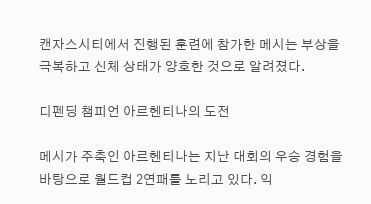캔자스시티에서 진행된 훈련에 참가한 메시는 부상을 극복하고 신체 상태가 양호한 것으로 알려졌다.

디펜딩 챔피언 아르헨티나의 도전

메시가 주축인 아르헨티나는 지난 대회의 우승 경험을 바탕으로 월드컵 2연패를 노리고 있다. 익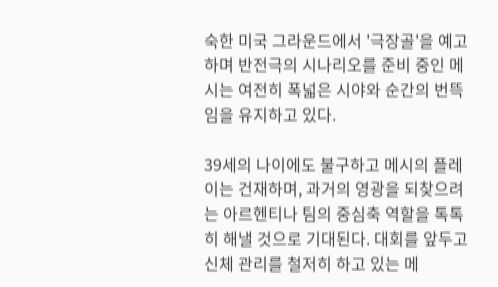숙한 미국 그라운드에서 '극장골'을 예고하며 반전극의 시나리오를 준비 중인 메시는 여전히 폭넓은 시야와 순간의 번뜩임을 유지하고 있다.

39세의 나이에도 불구하고 메시의 플레이는 건재하며, 과거의 영광을 되찾으려는 아르헨티나 팀의 중심축 역할을 톡톡히 해낼 것으로 기대된다. 대회를 앞두고 신체 관리를 철저히 하고 있는 메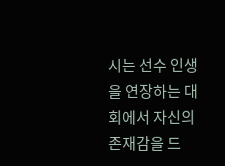시는 선수 인생을 연장하는 대회에서 자신의 존재감을 드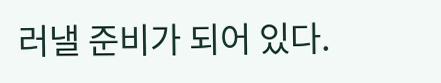러낼 준비가 되어 있다.